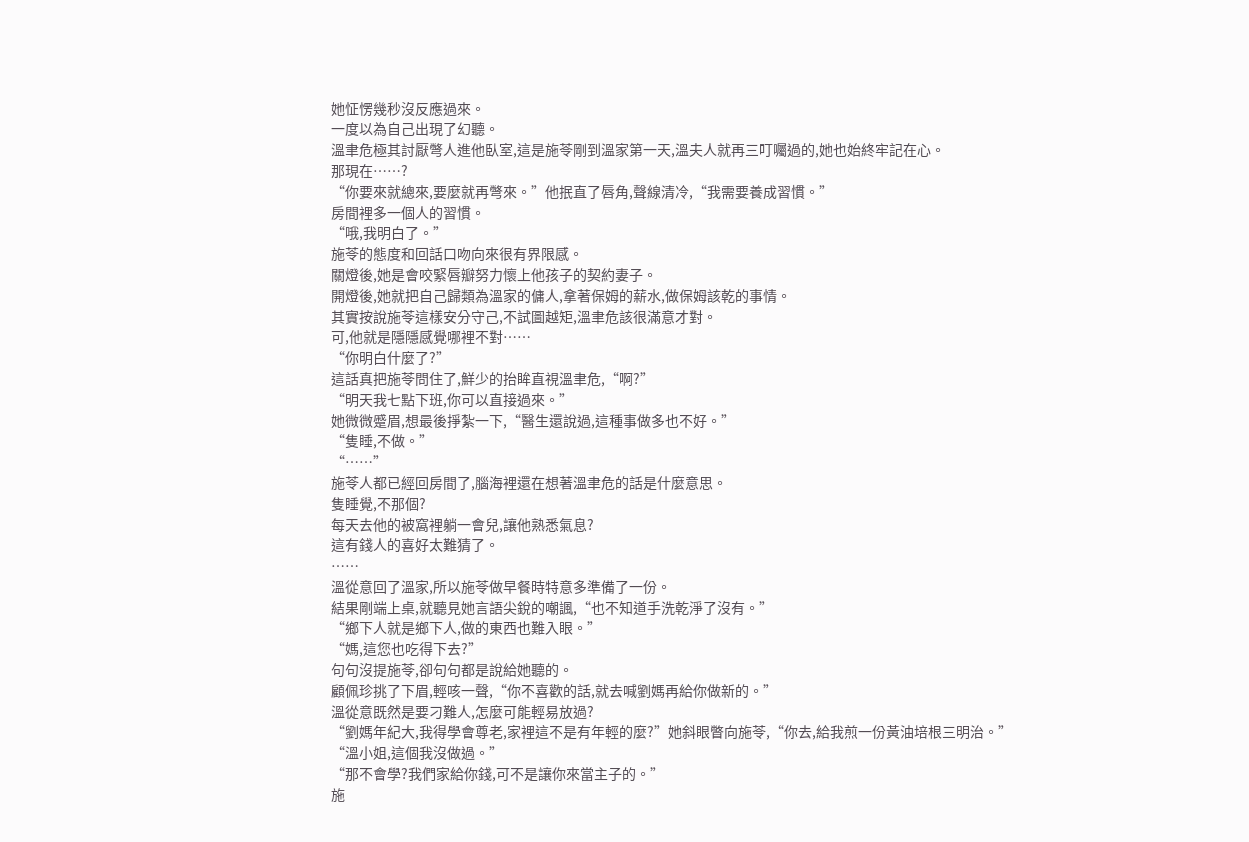她怔愣幾秒沒反應過來。
一度以為自己出現了幻聽。
溫聿危極其討厭彆人進他臥室,這是施苓剛到溫家第一天,溫夫人就再三叮囑過的,她也始終牢記在心。
那現在……?
“你要來就總來,要麼就再彆來。”他抿直了唇角,聲線清冷,“我需要養成習慣。”
房間裡多一個人的習慣。
“哦,我明白了。”
施苓的態度和回話口吻向來很有界限感。
關燈後,她是會咬緊唇瓣努力懷上他孩子的契約妻子。
開燈後,她就把自己歸類為溫家的傭人,拿著保姆的薪水,做保姆該乾的事情。
其實按說施苓這樣安分守己,不試圖越矩,溫聿危該很滿意才對。
可,他就是隱隱感覺哪裡不對……
“你明白什麼了?”
這話真把施苓問住了,鮮少的抬眸直視溫聿危,“啊?”
“明天我七點下班,你可以直接過來。”
她微微蹙眉,想最後掙紮一下,“醫生還說過,這種事做多也不好。”
“隻睡,不做。”
“……”
施苓人都已經回房間了,腦海裡還在想著溫聿危的話是什麼意思。
隻睡覺,不那個?
每天去他的被窩裡躺一會兒,讓他熟悉氣息?
這有錢人的喜好太難猜了。
……
溫從意回了溫家,所以施苓做早餐時特意多準備了一份。
結果剛端上桌,就聽見她言語尖銳的嘲諷,“也不知道手洗乾淨了沒有。”
“鄉下人就是鄉下人,做的東西也難入眼。”
“媽,這您也吃得下去?”
句句沒提施苓,卻句句都是說給她聽的。
顧佩珍挑了下眉,輕咳一聲,“你不喜歡的話,就去喊劉媽再給你做新的。”
溫從意既然是要刁難人,怎麼可能輕易放過?
“劉媽年紀大,我得學會尊老,家裡這不是有年輕的麼?”她斜眼瞥向施苓,“你去,給我煎一份黃油培根三明治。”
“溫小姐,這個我沒做過。”
“那不會學?我們家給你錢,可不是讓你來當主子的。”
施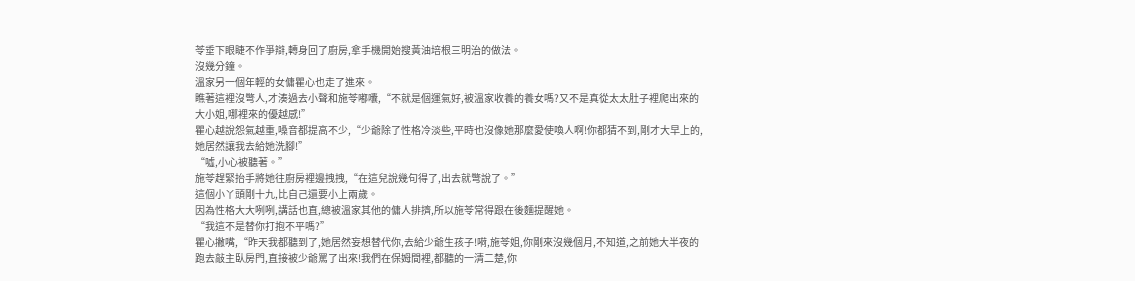苓垂下眼睫不作爭辯,轉身回了廚房,拿手機開始搜黃油培根三明治的做法。
沒幾分鐘。
溫家另一個年輕的女傭瞿心也走了進來。
瞧著這裡沒彆人,才湊過去小聲和施苓嘟囔,“不就是個運氣好,被溫家收養的養女嗎?又不是真從太太肚子裡爬出來的大小姐,哪裡來的優越感!”
瞿心越說怨氣越重,嗓音都提高不少,“少爺除了性格冷淡些,平時也沒像她那麼愛使喚人啊!你都猜不到,剛才大早上的,她居然讓我去給她洗腳!”
“噓,小心被聽著。”
施苓趕緊抬手將她往廚房裡邊拽拽,“在這兒說幾句得了,出去就彆說了。”
這個小丫頭剛十九,比自己還要小上兩歲。
因為性格大大咧咧,講話也直,總被溫家其他的傭人排擠,所以施苓常得跟在後麵提醒她。
“我這不是替你打抱不平嗎?”
瞿心撇嘴,“昨天我都聽到了,她居然妄想替代你,去給少爺生孩子!嗬,施苓姐,你剛來沒幾個月,不知道,之前她大半夜的跑去敲主臥房門,直接被少爺罵了出來!我們在保姆間裡,都聽的一清二楚,你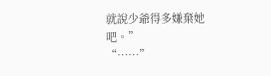就說少爺得多嫌棄她吧。”
“……”